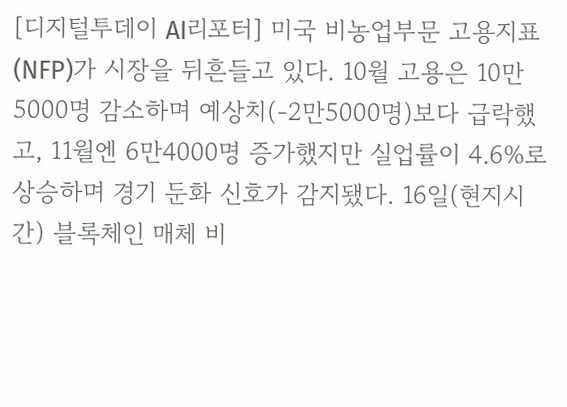[디지털투데이 AI리포터] 미국 비농업부문 고용지표(NFP)가 시장을 뒤흔들고 있다. 10월 고용은 10만5000명 감소하며 예상치(-2만5000명)보다 급락했고, 11월엔 6만4000명 증가했지만 실업률이 4.6%로 상승하며 경기 둔화 신호가 감지됐다. 16일(현지시간) 블록체인 매체 비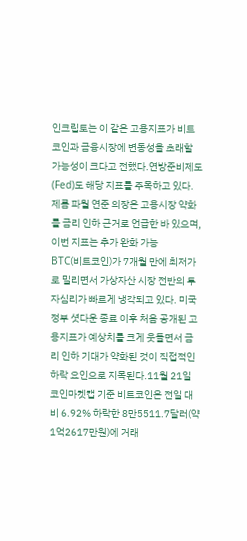인크립토는 이 같은 고용지표가 비트코인과 금융시장에 변동성을 초래할 가능성이 크다고 전했다.연방준비제도(Fed)도 해당 지표를 주목하고 있다. 제롬 파월 연준 의장은 고용시장 약화를 금리 인하 근거로 언급한 바 있으며, 이번 지표는 추가 완화 가능
BTC(비트코인)가 7개월 만에 최저가로 밀리면서 가상자산 시장 전반의 투자심리가 빠르게 냉각되고 있다. 미국 정부 셧다운 종료 이후 처음 공개된 고용지표가 예상치를 크게 웃돌면서 금리 인하 기대가 약화된 것이 직접적인 하락 요인으로 지목된다.11월 21일 코인마켓캡 기준 비트코인은 전일 대비 6.92% 하락한 8만5511.7달러(약 1억2617만원)에 거래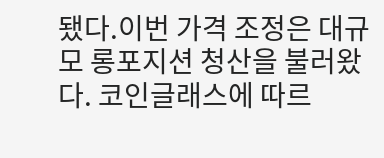됐다.이번 가격 조정은 대규모 롱포지션 청산을 불러왔다. 코인글래스에 따르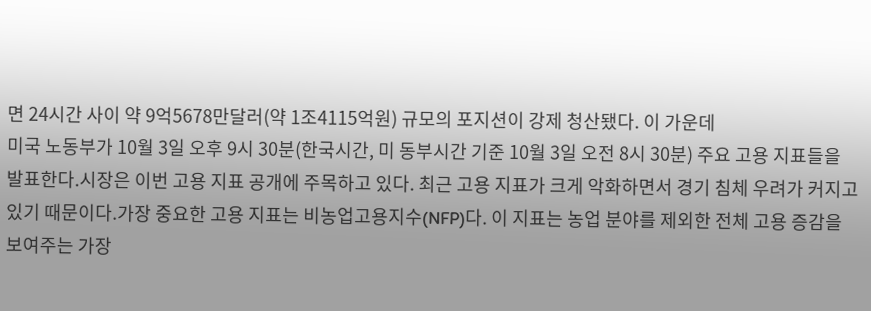면 24시간 사이 약 9억5678만달러(약 1조4115억원) 규모의 포지션이 강제 청산됐다. 이 가운데
미국 노동부가 10월 3일 오후 9시 30분(한국시간, 미 동부시간 기준 10월 3일 오전 8시 30분) 주요 고용 지표들을 발표한다.시장은 이번 고용 지표 공개에 주목하고 있다. 최근 고용 지표가 크게 악화하면서 경기 침체 우려가 커지고 있기 때문이다.가장 중요한 고용 지표는 비농업고용지수(NFP)다. 이 지표는 농업 분야를 제외한 전체 고용 증감을 보여주는 가장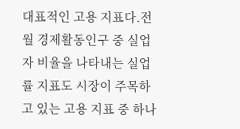대표적인 고용 지표다.전월 경제활동인구 중 실업자 비율을 나타내는 실업률 지표도 시장이 주목하고 있는 고용 지표 중 하나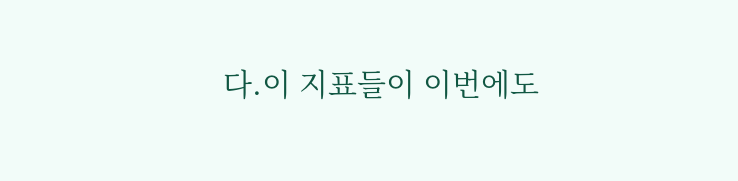다.이 지표들이 이번에도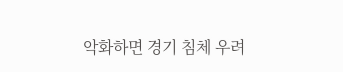악화하면 경기 침체 우려